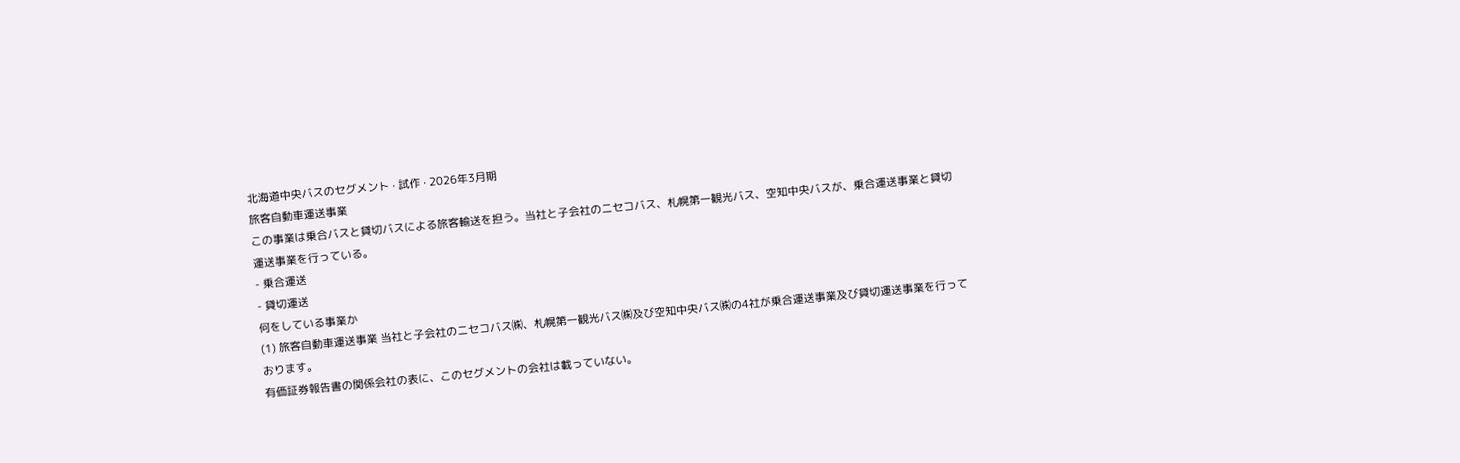北海道中央バスのセグメント · 試作 · 2026年3月期
旅客自動車運送事業
この事業は乗合バスと貸切バスによる旅客輸送を担う。当社と子会社のニセコバス、札幌第一観光バス、空知中央バスが、乗合運送事業と貸切運送事業を行っている。
- 乗合運送
- 貸切運送
何をしている事業か
(1) 旅客自動車運送事業 当社と子会社のニセコバス㈱、札幌第一観光バス㈱及び空知中央バス㈱の4社が乗合運送事業及び貸切運送事業を行っております。
有価証券報告書の関係会社の表に、このセグメントの会社は載っていない。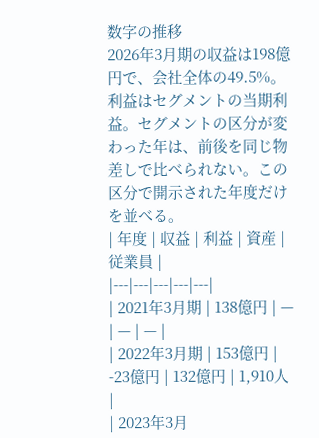数字の推移
2026年3月期の収益は198億円で、会社全体の49.5%。利益はセグメントの当期利益。セグメントの区分が変わった年は、前後を同じ物差しで比べられない。この区分で開示された年度だけを並べる。
| 年度 | 収益 | 利益 | 資産 | 従業員 |
|---|---|---|---|---|
| 2021年3月期 | 138億円 | — | — | — |
| 2022年3月期 | 153億円 | -23億円 | 132億円 | 1,910人 |
| 2023年3月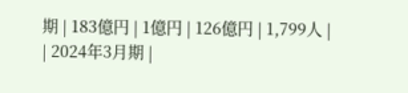期 | 183億円 | 1億円 | 126億円 | 1,799人 |
| 2024年3月期 |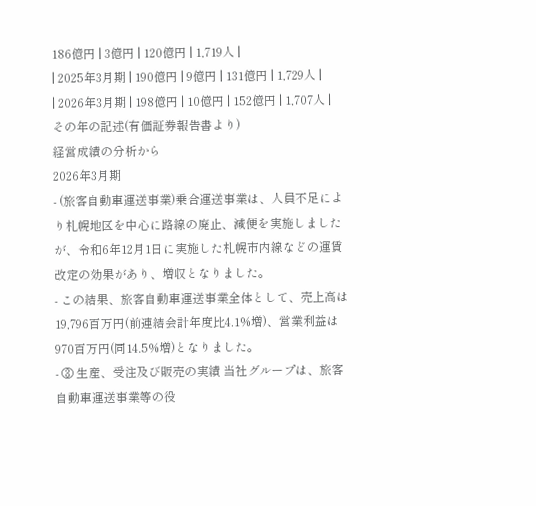186億円 | 3億円 | 120億円 | 1,719人 |
| 2025年3月期 | 190億円 | 9億円 | 131億円 | 1,729人 |
| 2026年3月期 | 198億円 | 10億円 | 152億円 | 1,707人 |
その年の記述(有価証券報告書より)
経営成績の分析から
2026年3月期
- (旅客自動車運送事業)乗合運送事業は、人員不足により札幌地区を中心に路線の廃止、減便を実施しましたが、令和6年12月1日に実施した札幌市内線などの運賃改定の効果があり、増収となりました。
- この結果、旅客自動車運送事業全体として、売上高は19,796百万円(前連結会計年度比4.1%増)、営業利益は970百万円(同14.5%増)となりました。
- ③ 生産、受注及び販売の実績 当社グループは、旅客自動車運送事業等の役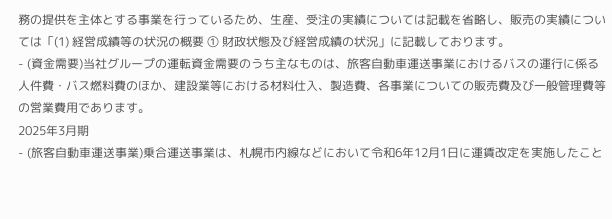務の提供を主体とする事業を行っているため、生産、受注の実績については記載を省略し、販売の実績については「(1) 経営成績等の状況の概要 ① 財政状態及び経営成績の状況」に記載しております。
- (資金需要)当社グループの運転資金需要のうち主なものは、旅客自動車運送事業におけるバスの運行に係る人件費・バス燃料費のほか、建設業等における材料仕入、製造費、各事業についての販売費及び一般管理費等の営業費用であります。
2025年3月期
- (旅客自動車運送事業)乗合運送事業は、札幌市内線などにおいて令和6年12月1日に運賃改定を実施したこと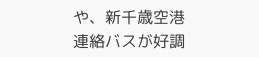や、新千歳空港連絡バスが好調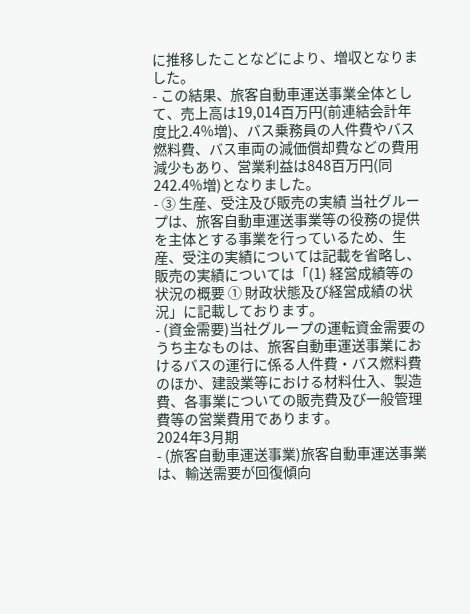に推移したことなどにより、増収となりました。
- この結果、旅客自動車運送事業全体として、売上高は19,014百万円(前連結会計年度比2.4%増)、バス乗務員の人件費やバス燃料費、バス車両の減価償却費などの費用減少もあり、営業利益は848百万円(同242.4%増)となりました。
- ③ 生産、受注及び販売の実績 当社グループは、旅客自動車運送事業等の役務の提供を主体とする事業を行っているため、生産、受注の実績については記載を省略し、販売の実績については「(1) 経営成績等の状況の概要 ① 財政状態及び経営成績の状況」に記載しております。
- (資金需要)当社グループの運転資金需要のうち主なものは、旅客自動車運送事業におけるバスの運行に係る人件費・バス燃料費のほか、建設業等における材料仕入、製造費、各事業についての販売費及び一般管理費等の営業費用であります。
2024年3月期
- (旅客自動車運送事業)旅客自動車運送事業は、輸送需要が回復傾向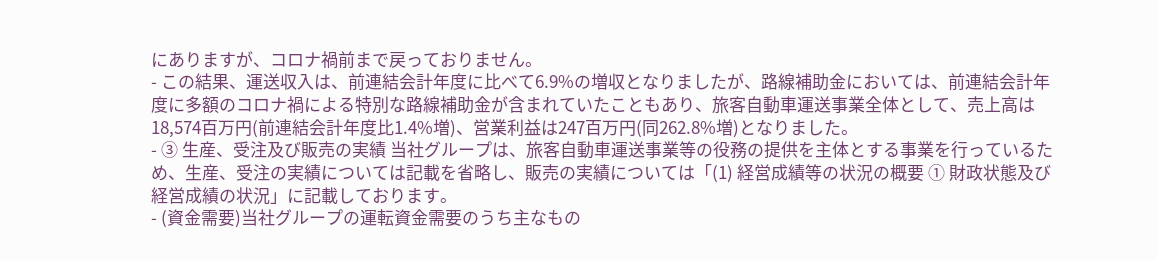にありますが、コロナ禍前まで戻っておりません。
- この結果、運送収入は、前連結会計年度に比べて6.9%の増収となりましたが、路線補助金においては、前連結会計年度に多額のコロナ禍による特別な路線補助金が含まれていたこともあり、旅客自動車運送事業全体として、売上高は18,574百万円(前連結会計年度比1.4%増)、営業利益は247百万円(同262.8%増)となりました。
- ③ 生産、受注及び販売の実績 当社グループは、旅客自動車運送事業等の役務の提供を主体とする事業を行っているため、生産、受注の実績については記載を省略し、販売の実績については「(1) 経営成績等の状況の概要 ① 財政状態及び経営成績の状況」に記載しております。
- (資金需要)当社グループの運転資金需要のうち主なもの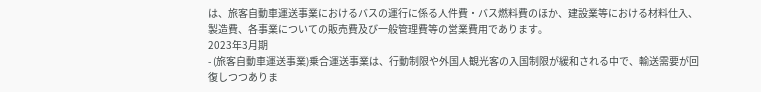は、旅客自動車運送事業におけるバスの運行に係る人件費・バス燃料費のほか、建設業等における材料仕入、製造費、各事業についての販売費及び一般管理費等の営業費用であります。
2023年3月期
- (旅客自動車運送事業)乗合運送事業は、行動制限や外国人観光客の入国制限が緩和される中で、輸送需要が回復しつつありま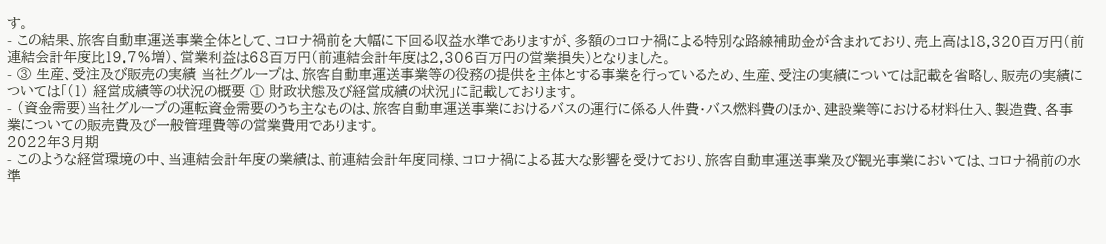す。
- この結果、旅客自動車運送事業全体として、コロナ禍前を大幅に下回る収益水準でありますが、多額のコロナ禍による特別な路線補助金が含まれており、売上高は18,320百万円(前連結会計年度比19.7%増)、営業利益は68百万円(前連結会計年度は2,306百万円の営業損失)となりました。
- ③ 生産、受注及び販売の実績 当社グループは、旅客自動車運送事業等の役務の提供を主体とする事業を行っているため、生産、受注の実績については記載を省略し、販売の実績については「(1) 経営成績等の状況の概要 ① 財政状態及び経営成績の状況」に記載しております。
- (資金需要)当社グループの運転資金需要のうち主なものは、旅客自動車運送事業におけるバスの運行に係る人件費・バス燃料費のほか、建設業等における材料仕入、製造費、各事業についての販売費及び一般管理費等の営業費用であります。
2022年3月期
- このような経営環境の中、当連結会計年度の業績は、前連結会計年度同様、コロナ禍による甚大な影響を受けており、旅客自動車運送事業及び観光事業においては、コロナ禍前の水準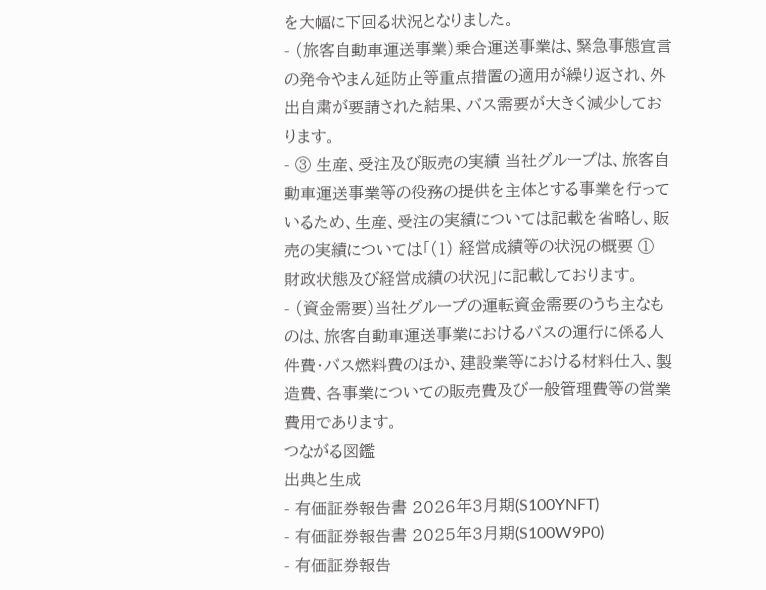を大幅に下回る状況となりました。
- (旅客自動車運送事業)乗合運送事業は、緊急事態宣言の発令やまん延防止等重点措置の適用が繰り返され、外出自粛が要請された結果、バス需要が大きく減少しております。
- ③ 生産、受注及び販売の実績 当社グループは、旅客自動車運送事業等の役務の提供を主体とする事業を行っているため、生産、受注の実績については記載を省略し、販売の実績については「(1) 経営成績等の状況の概要 ① 財政状態及び経営成績の状況」に記載しております。
- (資金需要)当社グループの運転資金需要のうち主なものは、旅客自動車運送事業におけるバスの運行に係る人件費・バス燃料費のほか、建設業等における材料仕入、製造費、各事業についての販売費及び一般管理費等の営業費用であります。
つながる図鑑
出典と生成
- 有価証券報告書 2026年3月期(S100YNFT)
- 有価証券報告書 2025年3月期(S100W9P0)
- 有価証券報告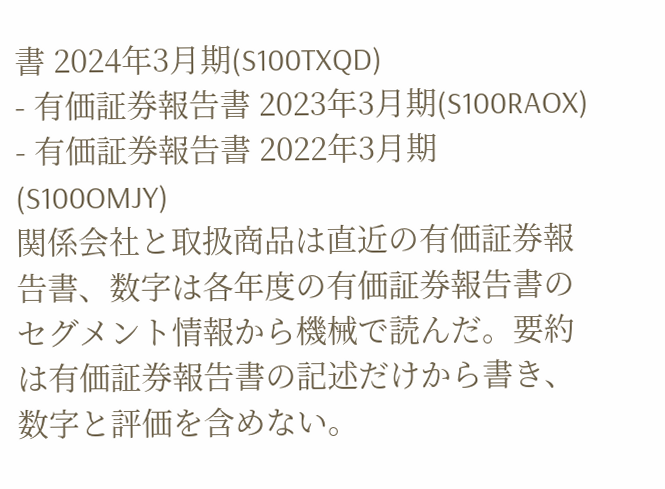書 2024年3月期(S100TXQD)
- 有価証券報告書 2023年3月期(S100RAOX)
- 有価証券報告書 2022年3月期(S100OMJY)
関係会社と取扱商品は直近の有価証券報告書、数字は各年度の有価証券報告書のセグメント情報から機械で読んだ。要約は有価証券報告書の記述だけから書き、数字と評価を含めない。